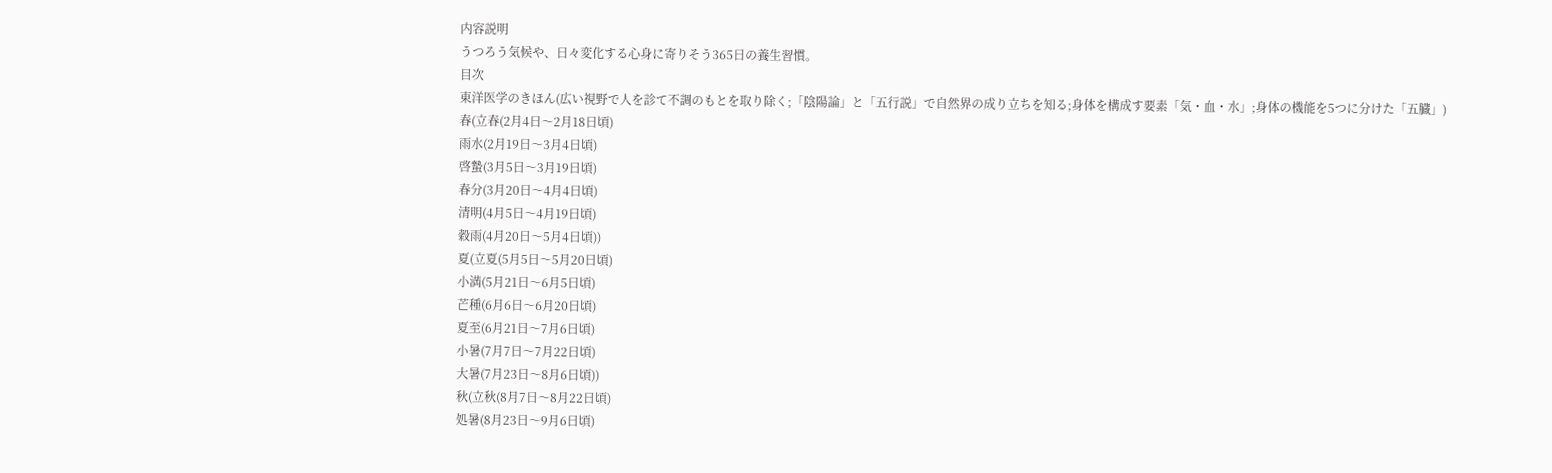内容説明
うつろう気候や、日々変化する心身に寄りそう365日の養生習慣。
目次
東洋医学のきほん(広い視野で人を診て不調のもとを取り除く;「陰陽論」と「五行説」で自然界の成り立ちを知る;身体を構成す要素「気・血・水」;身体の機能を5つに分けた「五臓」)
春(立春(2月4日〜2月18日頃)
雨水(2月19日〜3月4日頃)
啓蟄(3月5日〜3月19日頃)
春分(3月20日〜4月4日頃)
清明(4月5日〜4月19日頃)
穀雨(4月20日〜5月4日頃))
夏(立夏(5月5日〜5月20日頃)
小満(5月21日〜6月5日頃)
芒種(6月6日〜6月20日頃)
夏至(6月21日〜7月6日頃)
小暑(7月7日〜7月22日頃)
大暑(7月23日〜8月6日頃))
秋(立秋(8月7日〜8月22日頃)
処暑(8月23日〜9月6日頃)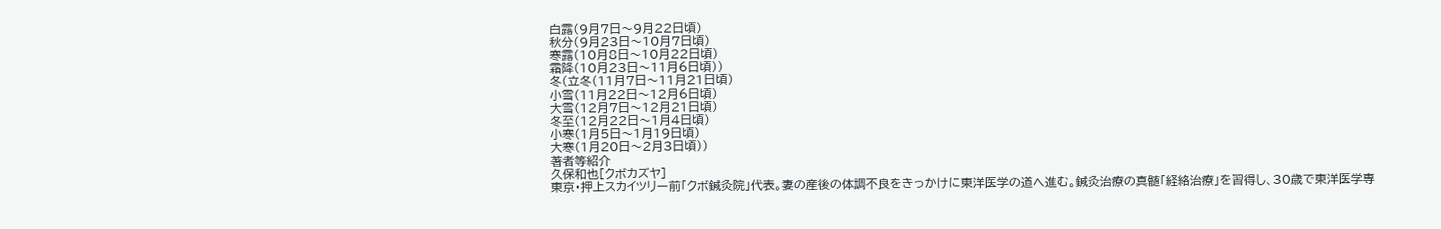白露(9月7日〜9月22日頃)
秋分(9月23日〜10月7日頃)
寒露(10月8日〜10月22日頃)
霜降(10月23日〜11月6日頃))
冬(立冬(11月7日〜11月21日頃)
小雪(11月22日〜12月6日頃)
大雪(12月7日〜12月21日頃)
冬至(12月22日〜1月4日頃)
小寒(1月5日〜1月19日頃)
大寒(1月20日〜2月3日頃))
著者等紹介
久保和也[クボカズヤ]
東京・押上スカイツリー前「クボ鍼灸院」代表。妻の産後の体調不良をきっかけに東洋医学の道へ進む。鍼灸治療の真髄「経絡治療」を習得し、30歳で東洋医学専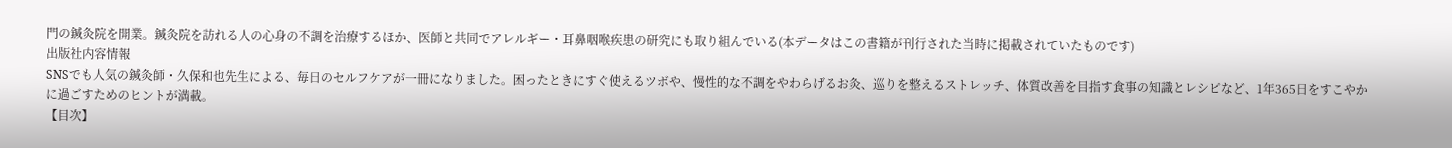門の鍼灸院を開業。鍼灸院を訪れる人の心身の不調を治療するほか、医師と共同でアレルギー・耳鼻咽喉疾患の研究にも取り組んでいる(本データはこの書籍が刊行された当時に掲載されていたものです)
出版社内容情報
SNSでも人気の鍼灸師・久保和也先生による、毎日のセルフケアが一冊になりました。困ったときにすぐ使えるツボや、慢性的な不調をやわらげるお灸、巡りを整えるストレッチ、体質改善を目指す食事の知識とレシピなど、1年365日をすこやかに過ごすためのヒントが満載。
【目次】